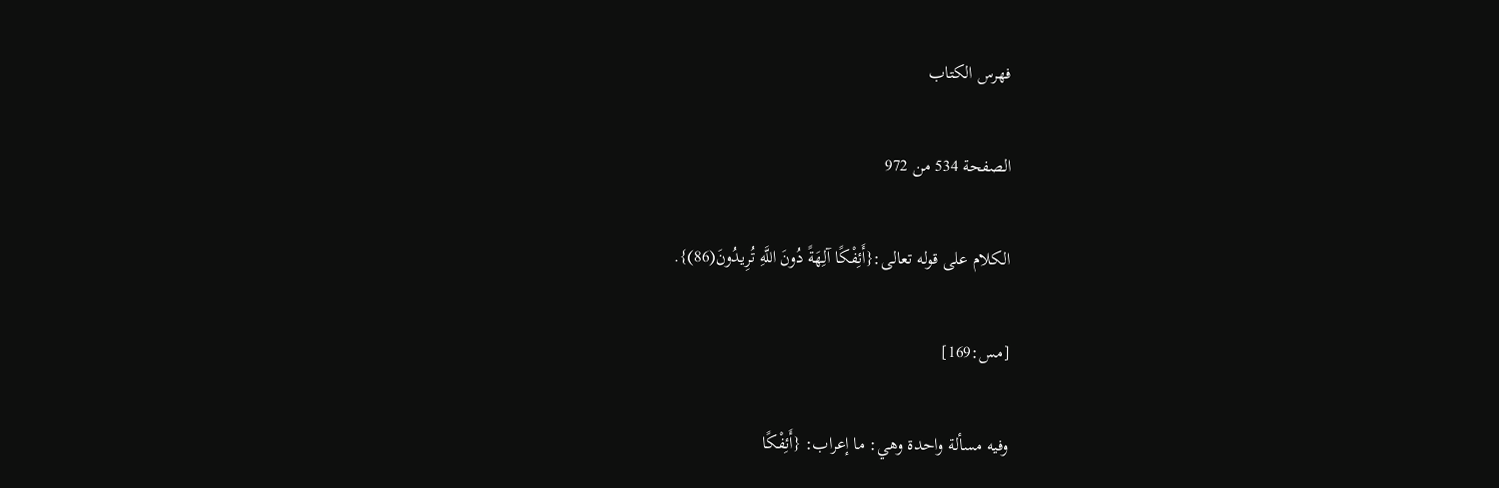فهرس الكتاب

الصفحة 534 من 972

الكلام على قوله تعالى:{أَئِفْكًا آلِهَةً دُونَ اللَّهِ تُرِيدُونَ(86)}.

[مس:169]

وفيه مسألة واحدة وهي: ما إعراب: {أَئِفْكًا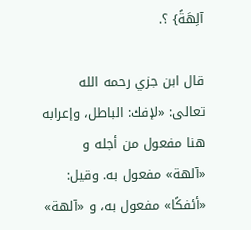آلِهَةً} ؟.

قال ابن جزي رحمه الله تعالى: «لإفك: الباطل، وإعرابه هنا مفعول من أجله و «آلهة» مفعول به. وقيل: «أئفكًا» مفعول به، و «آلهة»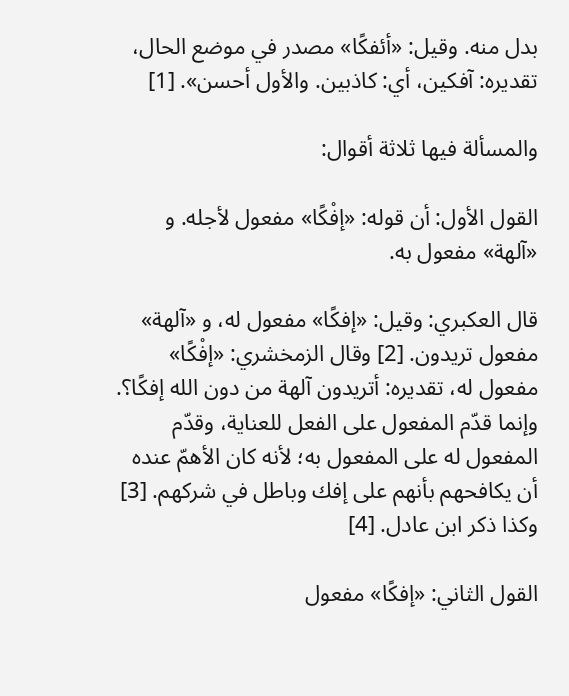بدل منه. وقيل: «أئفكًا» مصدر في موضع الحال، تقديره: آفكين، أي: كاذبين. والأول أحسن». [1]

والمسألة فيها ثلاثة أقوال:

القول الأول: أن قوله: «إفْكًا» مفعول لأجله. و «آلهة» مفعول به.

قال العكبري: وقيل: «إفكًا» مفعول له، و «آلهة» مفعول تريدون. [2] وقال الزمخشري: «إفْكًا» مفعول له، تقديره: أتريدون آلهة من دون الله إفكًا؟. وإنما قدّم المفعول على الفعل للعناية، وقدّم المفعول له على المفعول به؛ لأنه كان الأهمّ عنده أن يكافحهم بأنهم على إفك وباطل في شركهم. [3] وكذا ذكر ابن عادل. [4]

القول الثاني: «إفكًا» مفعول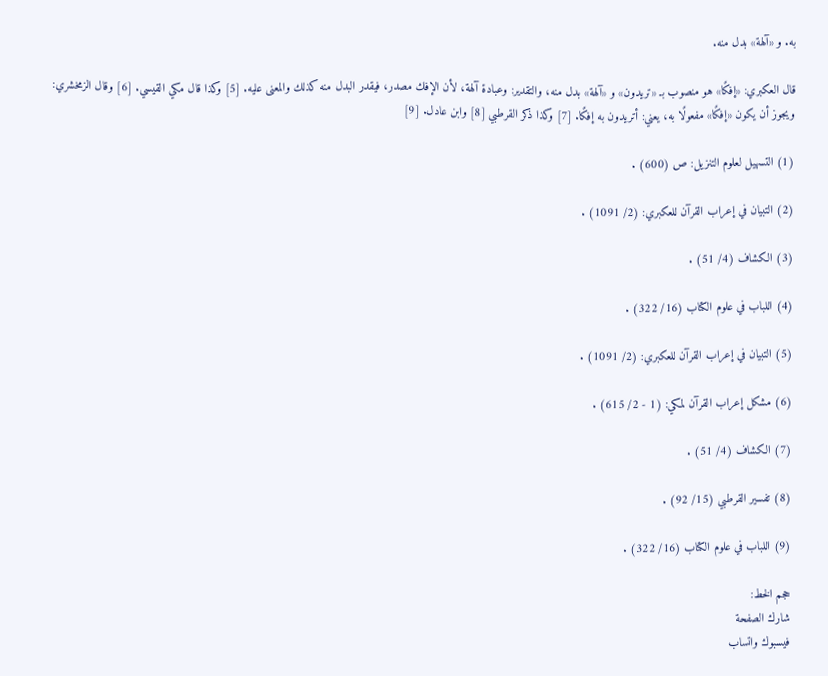به. و «آلهة» بدل منه.

قال العكبري: «إفكًا» هو منصوب بـ «تريدون» و «آلهة» بدل منه، والتقدير: وعبادة آلهة، لأن الإفك مصدر، فيقدر البدل منه كذلك والمعنى عليه. [5] وكذا قال مكي القيسي. [6] وقال الزمخشري: ويجوز أن يكون «إفكًا» مفعولًا به، يعني: أتريدون به إفكًا. [7] وكذا ذكر القرطبي [8] وابن عادل. [9]

(1) التسهيل لعلوم التنزيل: ص (600) .

(2) التبيان في إعراب القرآن للعكبري: (2/ 1091) .

(3) الكشاف (4/ 51) .

(4) اللباب في علوم الكتاب (16/ 322) .

(5) التبيان في إعراب القرآن للعكبري: (2/ 1091) .

(6) مشكل إعراب القرآن لمكي: (1 - 2/ 615) .

(7) الكشاف (4/ 51) .

(8) تفسير القرطبي (15/ 92) .

(9) اللباب في علوم الكتاب (16/ 322) .

حجم الخط:
شارك الصفحة
فيسبوك واتساب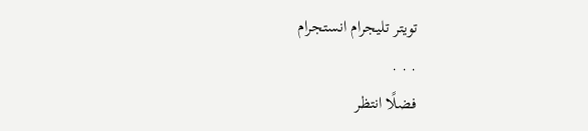تويتر تليجرام انستجرام
. . .
فضلًا انتظر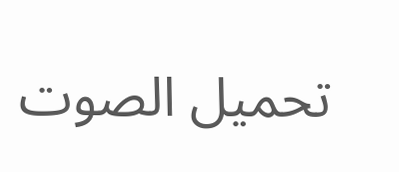تحميل الصوت